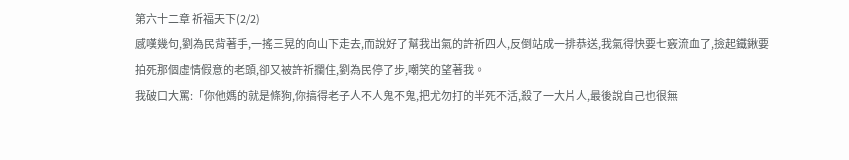第六十二章 祈福天下(2/2)
感嘆幾句,劉為民背著手,一搖三晃的向山下走去,而說好了幫我出氣的許祈四人,反倒站成一排恭送,我氣得快要七竅流血了,撿起鐵鍬要拍死那個虛情假意的老頭,卻又被許祈攔住,劉為民停了步,嘲笑的望著我。
我破口大罵:「你他媽的就是條狗,你搞得老子人不人鬼不鬼,把尤勿打的半死不活,殺了一大片人,最後說自己也很無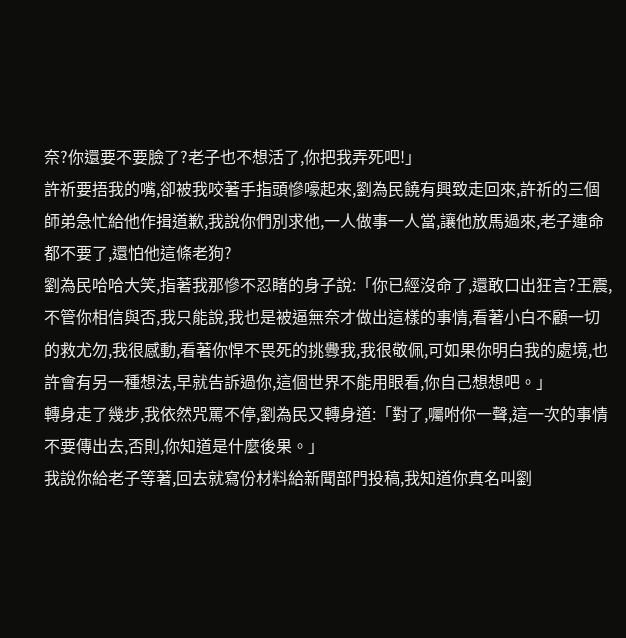奈?你還要不要臉了?老子也不想活了,你把我弄死吧!」
許祈要捂我的嘴,卻被我咬著手指頭慘嚎起來,劉為民饒有興致走回來,許祈的三個師弟急忙給他作揖道歉,我說你們別求他,一人做事一人當,讓他放馬過來,老子連命都不要了,還怕他這條老狗?
劉為民哈哈大笑,指著我那慘不忍睹的身子說:「你已經沒命了,還敢口出狂言?王震,不管你相信與否,我只能說,我也是被逼無奈才做出這樣的事情,看著小白不顧一切的救尤勿,我很感動,看著你悍不畏死的挑釁我,我很敬佩,可如果你明白我的處境,也許會有另一種想法,早就告訴過你,這個世界不能用眼看,你自己想想吧。」
轉身走了幾步,我依然咒罵不停,劉為民又轉身道:「對了,囑咐你一聲,這一次的事情不要傳出去,否則,你知道是什麼後果。」
我說你給老子等著,回去就寫份材料給新聞部門投稿,我知道你真名叫劉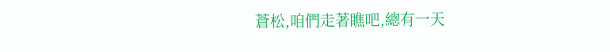蒼松,咱們走著瞧吧,總有一天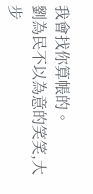我會找你算帳的。
劉為民不以為意的笑笑,大步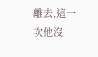離去,這一次他沒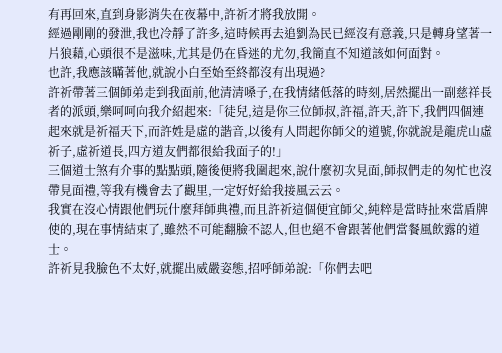有再回來,直到身影消失在夜幕中,許祈才將我放開。
經過剛剛的發泄,我也冷靜了許多,這時候再去追劉為民已經沒有意義,只是轉身望著一片狼藉,心頭很不是滋味,尤其是仍在昏迷的尤勿,我簡直不知道該如何面對。
也許,我應該瞞著他,就說小白至始至終都沒有出現過?
許祈帶著三個師弟走到我面前,他清清嗓子,在我情緒低落的時刻,居然擺出一副慈祥長者的派頭,樂呵呵向我介紹起來:「徒兒,這是你三位師叔,許福,許天,許下,我們四個連起來就是祈福天下,而許姓是虛的諧音,以後有人問起你師父的道號,你就說是龍虎山虛祈子,虛祈道長,四方道友們都很給我面子的!」
三個道士煞有介事的點點頭,隨後便將我圍起來,說什麼初次見面,師叔們走的匆忙也沒帶見面禮,等我有機會去了觀里,一定好好給我接風云云。
我實在沒心情跟他們玩什麼拜師典禮,而且許祈這個便宜師父,純粹是當時扯來當盾牌使的,現在事情結束了,雖然不可能翻臉不認人,但也絕不會跟著他們當餐風飲露的道士。
許祈見我臉色不太好,就擺出威嚴姿態,招呼師弟說:「你們去吧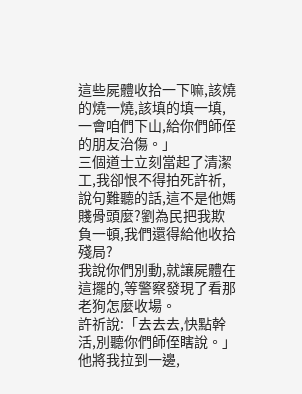這些屍體收拾一下嘛,該燒的燒一燒,該填的填一填,一會咱們下山,給你們師侄的朋友治傷。」
三個道士立刻當起了清潔工,我卻恨不得拍死許祈,說句難聽的話,這不是他媽賤骨頭麼?劉為民把我欺負一頓,我們還得給他收拾殘局?
我說你們別動,就讓屍體在這擺的,等警察發現了看那老狗怎麼收場。
許祈說:「去去去,快點幹活,別聽你們師侄瞎說。」他將我拉到一邊,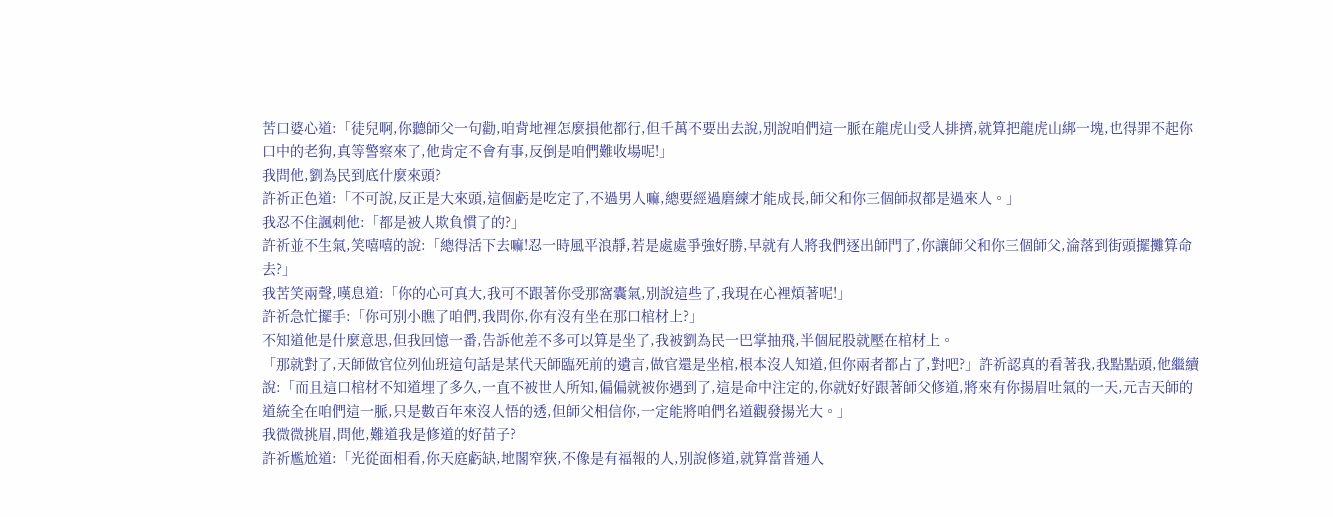苦口婆心道:「徒兒啊,你聽師父一句勸,咱背地裡怎麼損他都行,但千萬不要出去說,別說咱們這一脈在龍虎山受人排擠,就算把龍虎山綁一塊,也得罪不起你口中的老狗,真等警察來了,他肯定不會有事,反倒是咱們難收場呢!」
我問他,劉為民到底什麼來頭?
許祈正色道:「不可說,反正是大來頭,這個虧是吃定了,不過男人嘛,總要經過磨練才能成長,師父和你三個師叔都是過來人。」
我忍不住諷刺他:「都是被人欺負慣了的?」
許祈並不生氣,笑嘻嘻的說:「總得活下去嘛!忍一時風平浪靜,若是處處爭強好勝,早就有人將我們逐出師門了,你讓師父和你三個師父,淪落到街頭擺攤算命去?」
我苦笑兩聲,嘆息道:「你的心可真大,我可不跟著你受那窩囊氣,別說這些了,我現在心裡煩著呢!」
許祈急忙擺手:「你可別小瞧了咱們,我問你,你有沒有坐在那口棺材上?」
不知道他是什麼意思,但我回憶一番,告訴他差不多可以算是坐了,我被劉為民一巴掌抽飛,半個屁股就壓在棺材上。
「那就對了,天師做官位列仙班這句話是某代天師臨死前的遺言,做官還是坐棺,根本沒人知道,但你兩者都占了,對吧?」許祈認真的看著我,我點點頭,他繼續說:「而且這口棺材不知道埋了多久,一直不被世人所知,偏偏就被你遇到了,這是命中注定的,你就好好跟著師父修道,將來有你揚眉吐氣的一天,元吉天師的道統全在咱們這一脈,只是數百年來沒人悟的透,但師父相信你,一定能將咱們名道觀發揚光大。」
我微微挑眉,問他,難道我是修道的好苗子?
許祈尷尬道:「光從面相看,你天庭虧缺,地閣窄狹,不像是有福報的人,別說修道,就算當普通人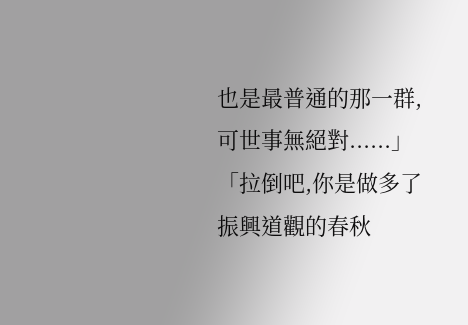也是最普通的那一群,可世事無絕對......」
「拉倒吧,你是做多了振興道觀的春秋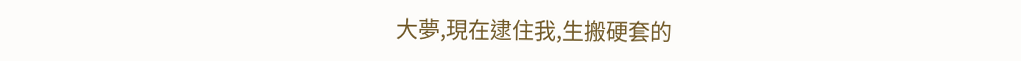大夢,現在逮住我,生搬硬套的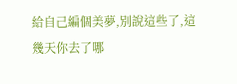給自己編個美夢,別說這些了,這幾天你去了哪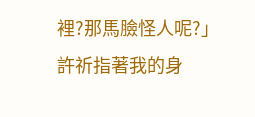裡?那馬臉怪人呢?」
許祈指著我的身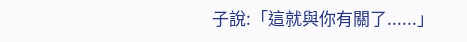子說:「這就與你有關了......」